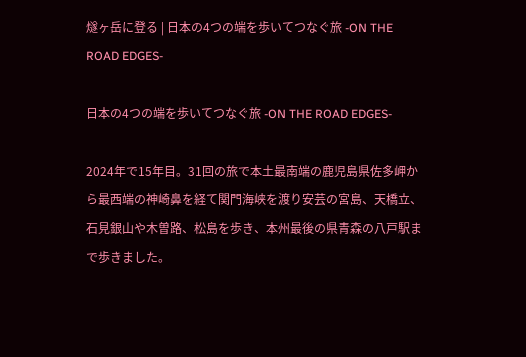燧ヶ岳に登る | 日本の4つの端を歩いてつなぐ旅 -ON THE ROAD EDGES-

日本の4つの端を歩いてつなぐ旅 -ON THE ROAD EDGES-

2024年で15年目。31回の旅で本土最南端の鹿児島県佐多岬から最西端の神崎鼻を経て関門海峡を渡り安芸の宮島、天橋立、石見銀山や木曽路、松島を歩き、本州最後の県青森の八戸駅まで歩きました。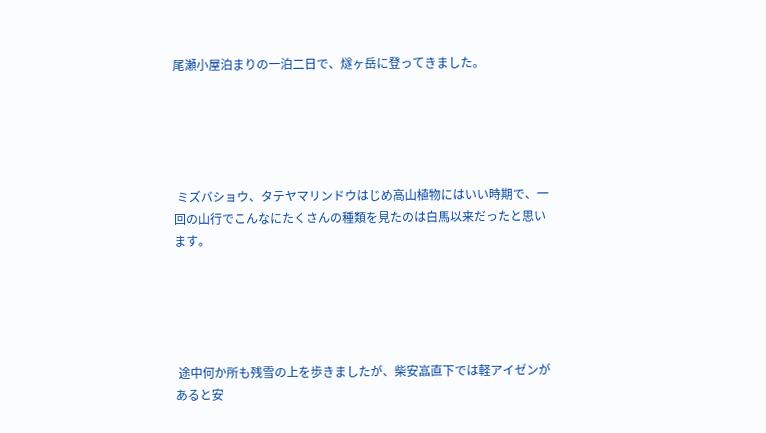尾瀬小屋泊まりの一泊二日で、燧ヶ岳に登ってきました。





 ミズバショウ、タテヤマリンドウはじめ高山植物にはいい時期で、一回の山行でこんなにたくさんの種類を見たのは白馬以来だったと思います。





 途中何か所も残雪の上を歩きましたが、柴安嵓直下では軽アイゼンがあると安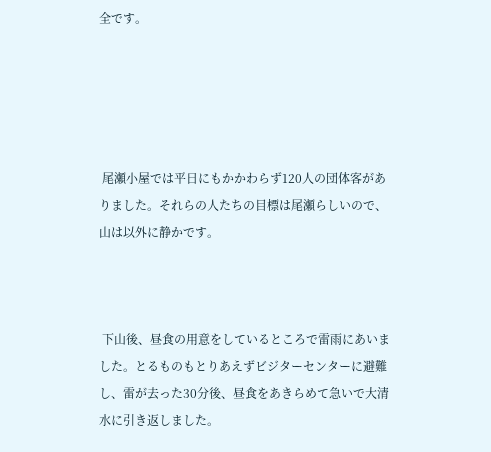全です。





 尾瀬小屋では平日にもかかわらず120人の団体客がありました。それらの人たちの目標は尾瀬らしいので、山は以外に静かです。



 下山後、昼食の用意をしているところで雷雨にあいました。とるものもとりあえずビジターセンターに避難し、雷が去った30分後、昼食をあきらめて急いで大清水に引き返しました。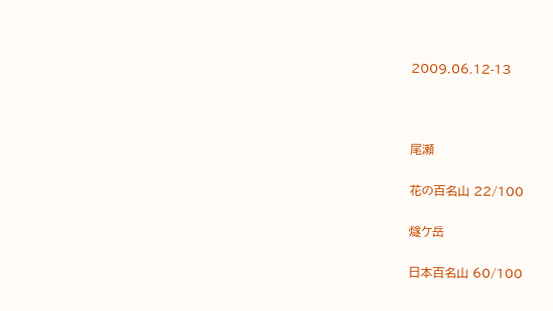2009.06.12-13



尾瀬

花の百名山 22/100

燧ケ岳

日本百名山 60/100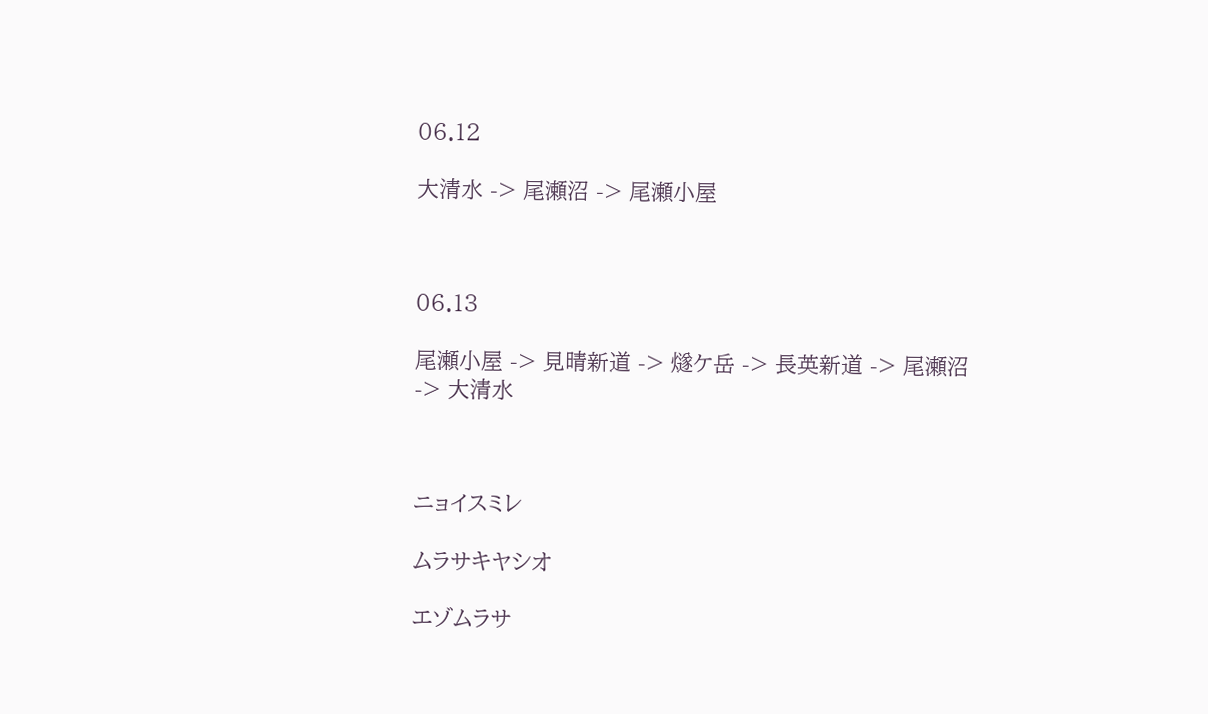06.12

大清水 -> 尾瀬沼 -> 尾瀬小屋



06.13

尾瀬小屋 -> 見晴新道 -> 燧ケ岳 -> 長英新道 -> 尾瀬沼-> 大清水



ニョイスミレ

ムラサキヤシオ

エゾムラサ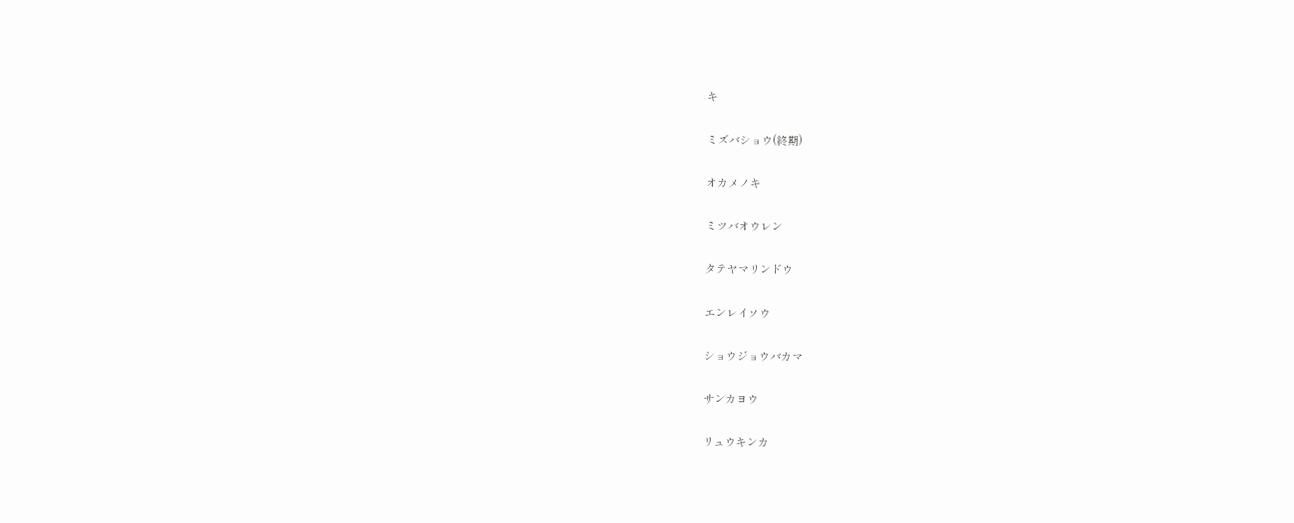キ

ミズバショウ(終期)

オカメノキ

ミツバオウレン

タテヤマリンドウ

エンレイソウ

ショウジョウバカマ

サンカヨウ

リュウキンカ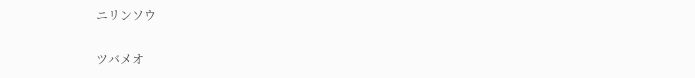ニリンソウ

ツバメオ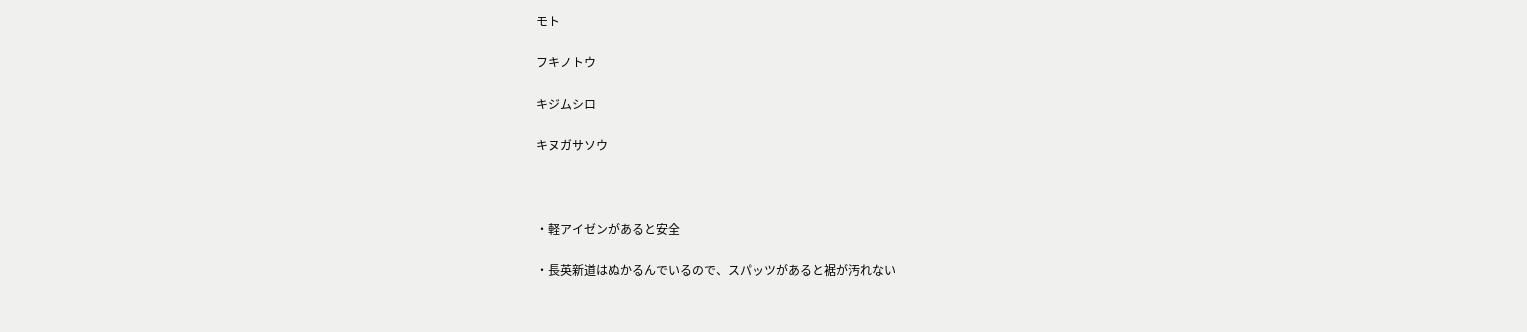モト

フキノトウ

キジムシロ

キヌガサソウ



・軽アイゼンがあると安全

・長英新道はぬかるんでいるので、スパッツがあると裾が汚れない